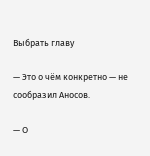Выбрать главу

— Это о чём конкретно — не сообразил Аносов.

— О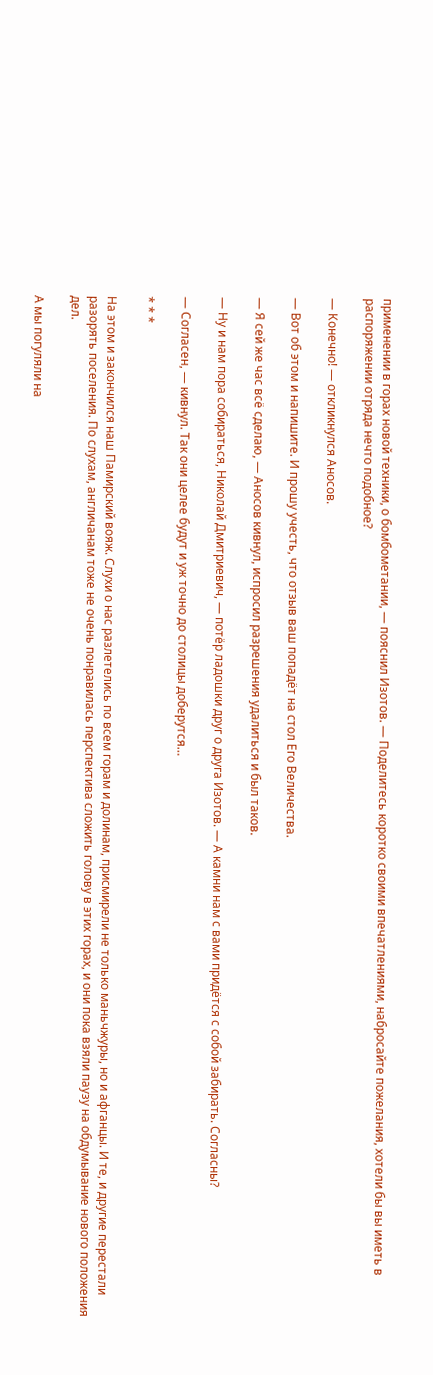применении в горах новой техники, о бомбометании, — пояснил Изотов. — Поделитесь коротко своими впечатлениями, набросайте пожелания, хотели бы вы иметь в распоряжении отряда нечто подобное?

— Конечно! — откликнулся Аносов.

— Вот об этом и напишите. И прошу учесть, что отзыв ваш попадёт на стол Его Величества.

— Я сей же час всё сделаю, — Аносов кивнул, испросил разрешения удалиться и был таков.

— Ну и нам пора собираться, Николай Дмитриевич, — потёр ладошки друг о друга Изотов. — А камни нам с вами придётся с собой забирать. Согласны?

— Согласен, — кивнул. Так они целее будут и уж точно до столицы доберутся…

* * *

На этом и закончился наш Памирский вояж. Слухи о нас разлетелись по всем горам и долинам, присмирели не только маньчжуры, но и афганцы. И те, и другие перестали разорять поселения. По слухам, англичанам тоже не очень понравилась перспектива сложить голову в этих горах, и они пока взяли паузу на обдумывание нового положения дел.

А мы погуляли на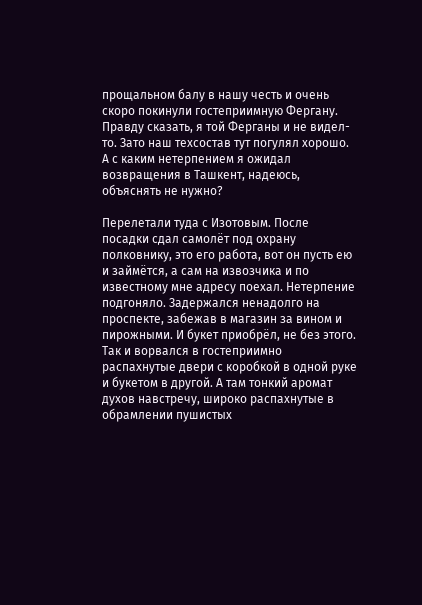прощальном балу в нашу честь и очень скоро покинули гостеприимную Фергану. Правду сказать, я той Ферганы и не видел-то. Зато наш техсостав тут погулял хорошо. А с каким нетерпением я ожидал возвращения в Ташкент, надеюсь, объяснять не нужно?

Перелетали туда с Изотовым. После посадки сдал самолёт под охрану полковнику, это его работа, вот он пусть ею и займётся, а сам на извозчика и по известному мне адресу поехал. Нетерпение подгоняло. Задержался ненадолго на проспекте, забежав в магазин за вином и пирожными. И букет приобрёл, не без этого. Так и ворвался в гостеприимно распахнутые двери с коробкой в одной руке и букетом в другой. А там тонкий аромат духов навстречу, широко распахнутые в обрамлении пушистых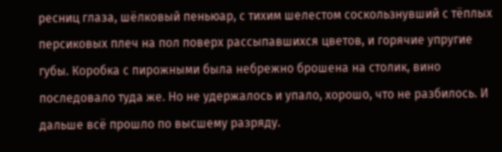ресниц глаза, шёлковый пеньюар, с тихим шелестом соскользнувший с тёплых персиковых плеч на пол поверх рассыпавшихся цветов, и горячие упругие губы. Коробка с пирожными была небрежно брошена на столик, вино последовало туда же. Но не удержалось и упало, хорошо, что не разбилось. И дальше всё прошло по высшему разряду.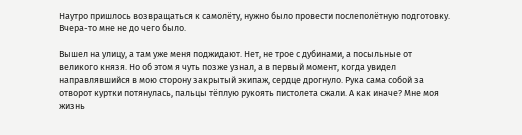Наутро пришлось возвращаться к самолёту, нужно было провести послеполётную подготовку. Вчера-то мне не до чего было.

Вышел на улицу, а там уже меня поджидают. Нет, не трое с дубинами, а посыльные от великого князя. Но об этом я чуть позже узнал, а в первый момент, когда увидел направлявшийся в мою сторону закрытый экипаж, сердце дрогнуло. Рука сама собой за отворот куртки потянулась, пальцы тёплую рукоять пистолета сжали. А как иначе? Мне моя жизнь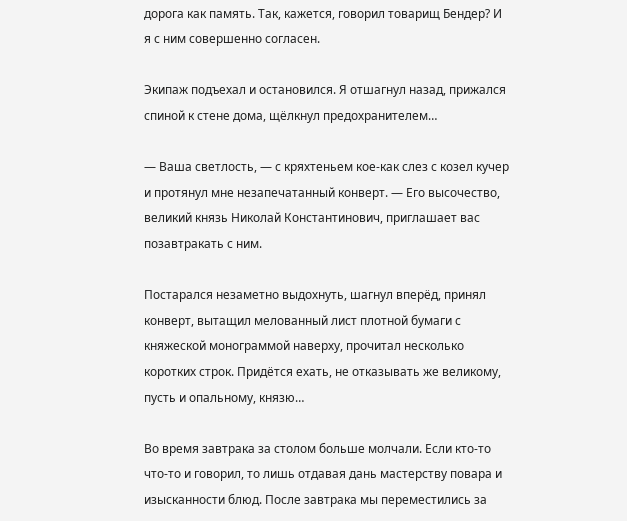дорога как память. Так, кажется, говорил товарищ Бендер? И я с ним совершенно согласен.

Экипаж подъехал и остановился. Я отшагнул назад, прижался спиной к стене дома, щёлкнул предохранителем…

— Ваша светлость, — с кряхтеньем кое-как слез с козел кучер и протянул мне незапечатанный конверт. — Его высочество, великий князь Николай Константинович, приглашает вас позавтракать с ним.

Постарался незаметно выдохнуть, шагнул вперёд, принял конверт, вытащил мелованный лист плотной бумаги с княжеской монограммой наверху, прочитал несколько коротких строк. Придётся ехать, не отказывать же великому, пусть и опальному, князю…

Во время завтрака за столом больше молчали. Если кто-то что-то и говорил, то лишь отдавая дань мастерству повара и изысканности блюд. После завтрака мы переместились за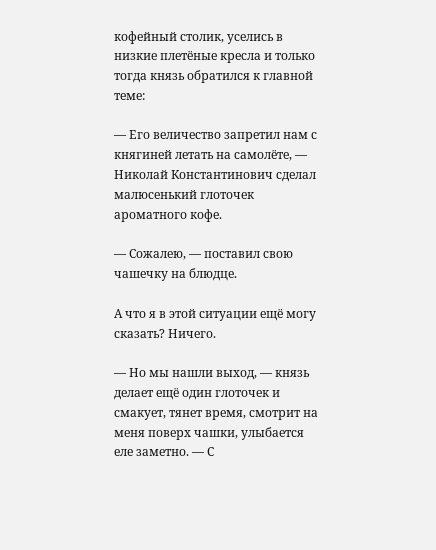кофейный столик, уселись в низкие плетёные кресла и только тогда князь обратился к главной теме:

— Его величество запретил нам с княгиней летать на самолёте, — Николай Константинович сделал малюсенький глоточек ароматного кофе.

— Сожалею, — поставил свою чашечку на блюдце.

А что я в этой ситуации ещё могу сказать? Ничего.

— Но мы нашли выход, — князь делает ещё один глоточек и смакует, тянет время, смотрит на меня поверх чашки, улыбается еле заметно. — С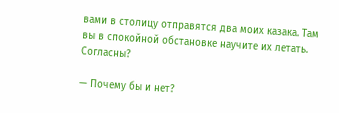вами в столицу отправятся два моих казака. Там вы в спокойной обстановке научите их летать. Согласны?

— Почему бы и нет?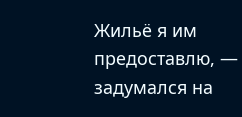Жильё я им предоставлю, — задумался на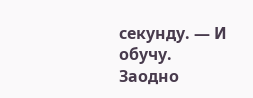секунду. — И обучу. Заодно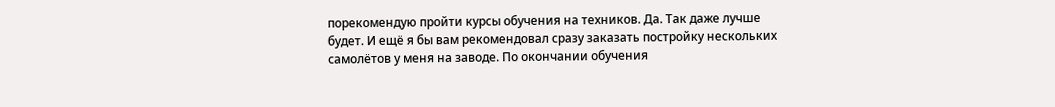порекомендую пройти курсы обучения на техников. Да. Так даже лучше будет. И ещё я бы вам рекомендовал сразу заказать постройку нескольких самолётов у меня на заводе. По окончании обучения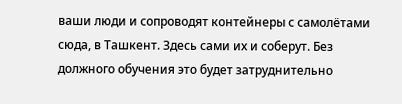ваши люди и сопроводят контейнеры с самолётами сюда, в Ташкент. Здесь сами их и соберут. Без должного обучения это будет затруднительно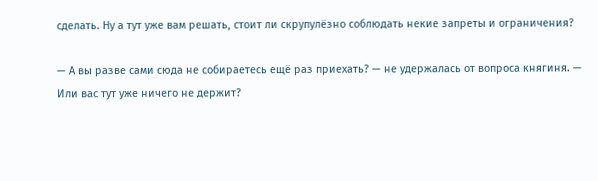сделать. Ну а тут уже вам решать, стоит ли скрупулёзно соблюдать некие запреты и ограничения?

— А вы разве сами сюда не собираетесь ещё раз приехать? — не удержалась от вопроса княгиня. — Или вас тут уже ничего не держит?